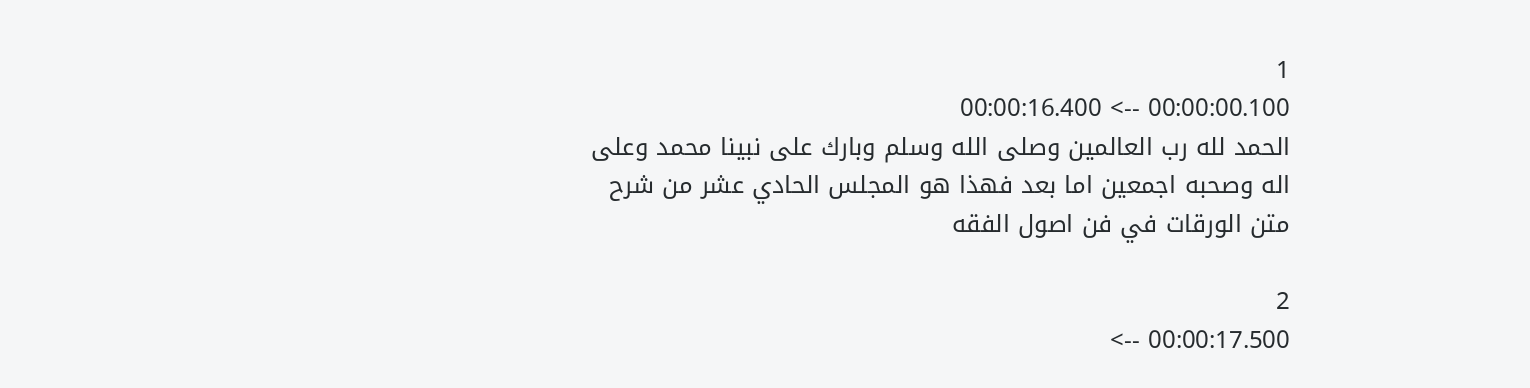1
00:00:00.100 --> 00:00:16.400
الحمد لله رب العالمين وصلى الله وسلم وبارك على نبينا محمد وعلى اله وصحبه اجمعين اما بعد فهذا هو المجلس الحادي عشر من شرح متن الورقات في فن اصول الفقه

2
00:00:17.500 -->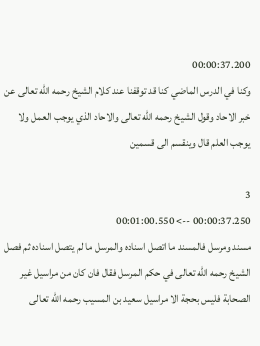00:00:37.200
وكنا في الدرس الماضي كنا قد توقفنا عند كلام الشيخ رحمه الله تعالى عن خبر الاحاد وقول الشيخ رحمه الله تعالى والاحاد الذي يوجب العمل ولا يوجب العلم قال وينقسم الى قسمين

3
00:00:37.250 --> 00:01:00.550
مسند ومرسل فالمسند ما اتصل اسناده والمرسل ما لم يتصل اسناده ثم فصل الشيخ رحمه الله تعالى في حكم المرسل فقال فان كان من مراسيل غير الصحابة فليس بحجة الا مراسيل سعيد بن المسيب رحمه الله تعالى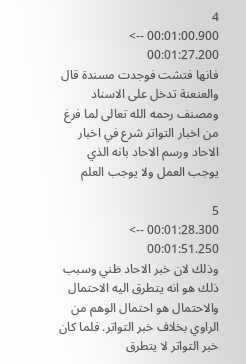4
00:01:00.900 --> 00:01:27.200
فانها فتشت فوجدت مسندة قال والعنعنة تدخل على الاسناد ومصنف رحمه الله تعالى لما فرغ من اخبار التواتر شرع في اخبار الاحاد ورسم الاحاد بانه الذي يوجب العمل ولا يوجب العلم

5
00:01:28.300 --> 00:01:51.250
وذلك لان خبر الاحاد ظني وسبب ذلك هو انه يتطرق اليه الاحتمال والاحتمال هو احتمال الوهم من الراوي بخلاف خبر التواتر. فلما كان خبر التواتر لا يتطرق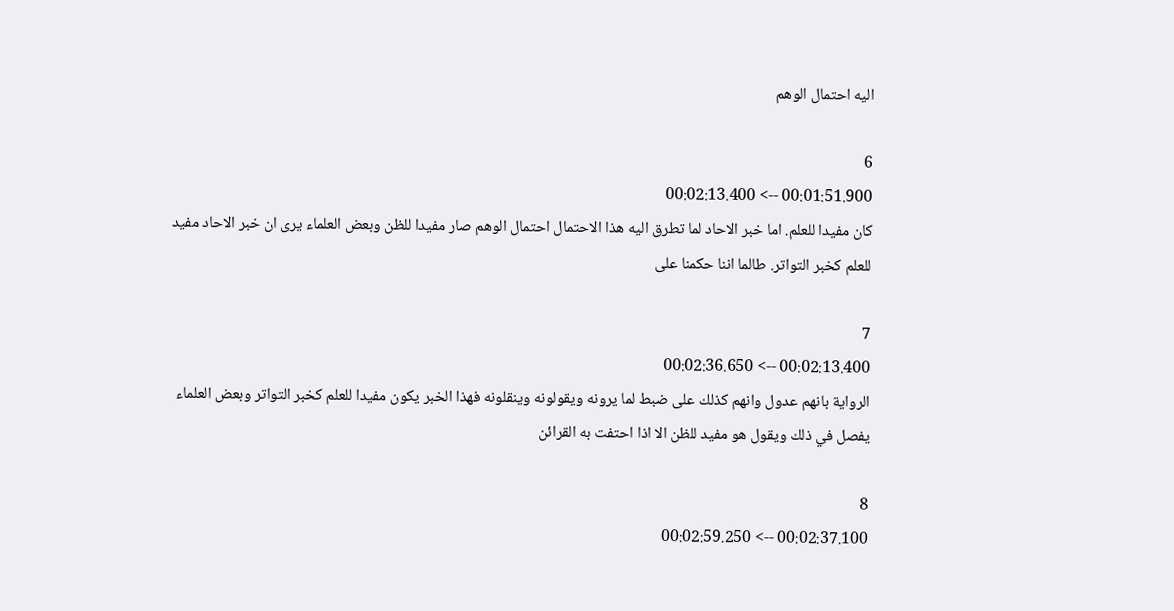اليه احتمال الوهم

6
00:01:51.900 --> 00:02:13.400
كان مفيدا للعلم. اما خبر الاحاد لما تطرق اليه هذا الاحتمال احتمال الوهم صار مفيدا للظن وبعض العلماء يرى ان خبر الاحاد مفيد للعلم كخبر التواتر. طالما اننا حكمنا على

7
00:02:13.400 --> 00:02:36.650
الرواية بانهم عدول وانهم كذلك على ضبط لما يرونه ويقولونه وينقلونه فهذا الخبر يكون مفيدا للعلم كخبر التواتر وبعض العلماء يفصل في ذلك ويقول هو مفيد للظن الا اذا احتفت به القرائن

8
00:02:37.100 --> 00:02:59.250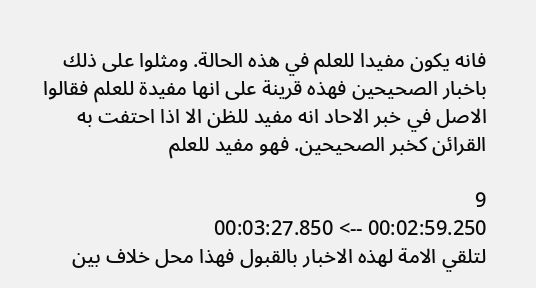فانه يكون مفيدا للعلم في هذه الحالة. ومثلوا على ذلك باخبار الصحيحين فهذه قرينة على انها مفيدة للعلم فقالوا الاصل في خبر الاحاد انه مفيد للظن الا اذا احتفت به القرائن كخبر الصحيحين. فهو مفيد للعلم

9
00:02:59.250 --> 00:03:27.850
لتلقي الامة لهذه الاخبار بالقبول فهذا محل خلاف بين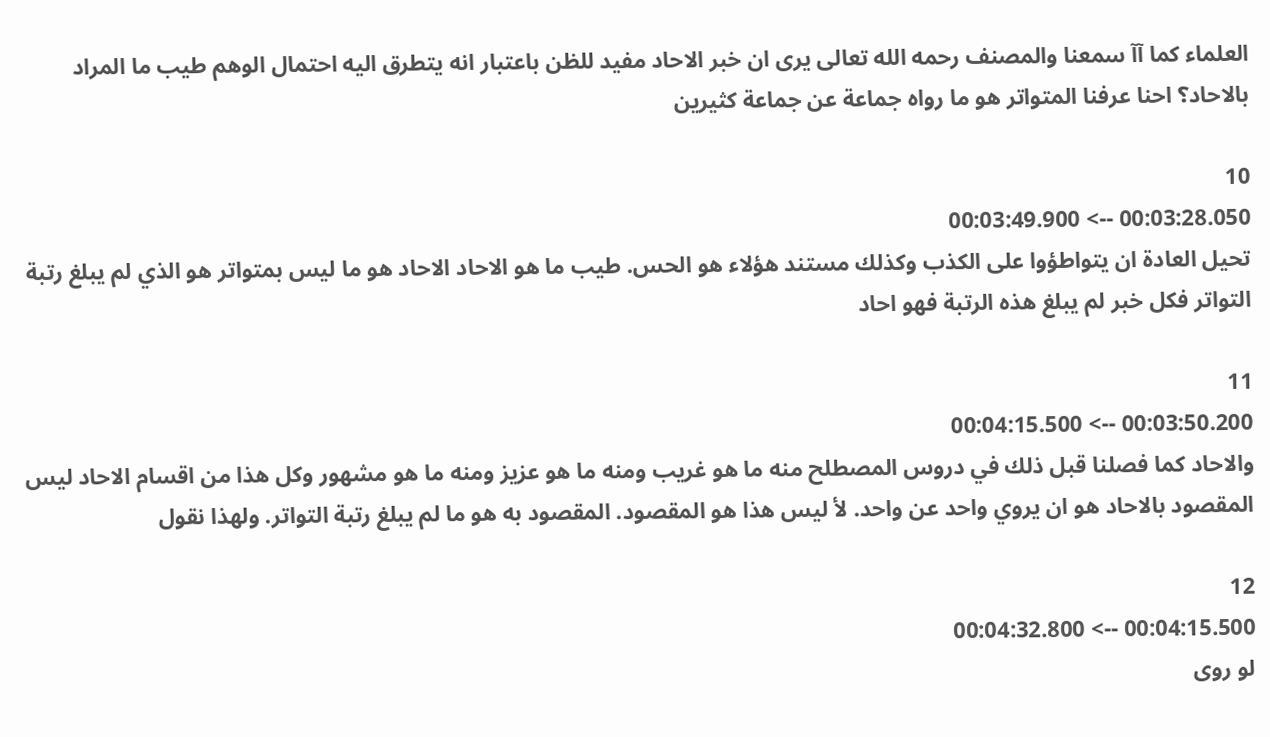العلماء كما آآ سمعنا والمصنف رحمه الله تعالى يرى ان خبر الاحاد مفيد للظن باعتبار انه يتطرق اليه احتمال الوهم طيب ما المراد بالاحاد؟ احنا عرفنا المتواتر هو ما رواه جماعة عن جماعة كثيرين

10
00:03:28.050 --> 00:03:49.900
تحيل العادة ان يتواطؤوا على الكذب وكذلك مستند هؤلاء هو الحس. طيب ما هو الاحاد الاحاد هو ما ليس بمتواتر هو الذي لم يبلغ رتبة التواتر فكل خبر لم يبلغ هذه الرتبة فهو احاد

11
00:03:50.200 --> 00:04:15.500
والاحاد كما فصلنا قبل ذلك في دروس المصطلح منه ما هو غريب ومنه ما هو عزيز ومنه ما هو مشهور وكل هذا من اقسام الاحاد ليس المقصود بالاحاد هو ان يروي واحد عن واحد. لأ ليس هذا هو المقصود. المقصود به هو ما لم يبلغ رتبة التواتر. ولهذا نقول

12
00:04:15.500 --> 00:04:32.800
لو روى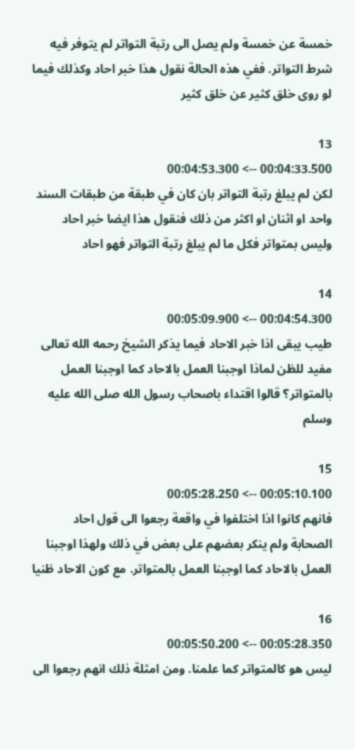خمسة عن خمسة ولم يصل الى رتبة التواتر لم يتوفر فيه شرط التواتر. ففي هذه الحالة نقول هذا خبر احاد وكذلك فيما لو روى خلق كثير عن خلق كثير

13
00:04:33.500 --> 00:04:53.300
لكن لم يبلغ رتبة التواتر بان كان في طبقة من طبقات السند واحد او اثنان او اكثر من ذلك فنقول هذا ايضا خبر احاد وليس بمتواتر فكل ما لم يبلغ رتبة التواتر فهو احاد

14
00:04:54.300 --> 00:05:09.900
طيب يبقى اذا خبر الاحاد فيما يذكر الشيخ رحمه الله تعالى مفيد للظن لماذا اوجبنا العمل بالاحاد كما اوجبنا العمل بالمتواتر؟ قالوا اقتداء باصحاب رسول الله صلى الله عليه وسلم

15
00:05:10.100 --> 00:05:28.250
فانهم كانوا اذا اختلفوا في واقعة رجعوا الى قول احاد الصحابة ولم ينكر بعضهم على بعض في ذلك ولهذا اوجبنا العمل بالاحاد كما اوجبنا العمل بالمتواتر. مع كون الاحاد ظنيا

16
00:05:28.350 --> 00:05:50.200
ليس هو كالمتواتر كما علمنا. ومن امثلة ذلك انهم رجعوا الى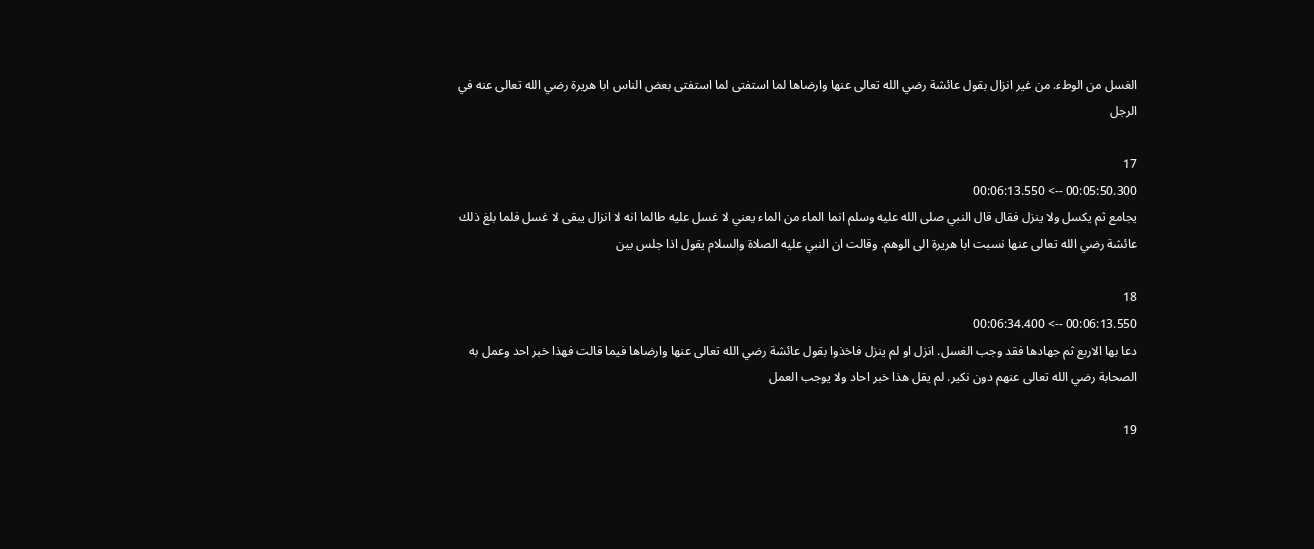الغسل من الوطء. من غير انزال بقول عائشة رضي الله تعالى عنها وارضاها لما استفتى لما استفتى بعض الناس ابا هريرة رضي الله تعالى عنه في الرجل

17
00:05:50.300 --> 00:06:13.550
يجامع ثم يكسل ولا ينزل فقال قال النبي صلى الله عليه وسلم انما الماء من الماء يعني لا غسل عليه طالما انه لا انزال يبقى لا غسل فلما بلغ ذلك عائشة رضي الله تعالى عنها نسبت ابا هريرة الى الوهم. وقالت ان النبي عليه الصلاة والسلام يقول اذا جلس بين

18
00:06:13.550 --> 00:06:34.400
دعا بها الاربع ثم جهادها فقد وجب الغسل. انزل او لم ينزل فاخذوا بقول عائشة رضي الله تعالى عنها وارضاها فيما قالت فهذا خبر احد وعمل به الصحابة رضي الله تعالى عنهم دون نكير. لم يقل هذا خبر احاد ولا يوجب العمل

19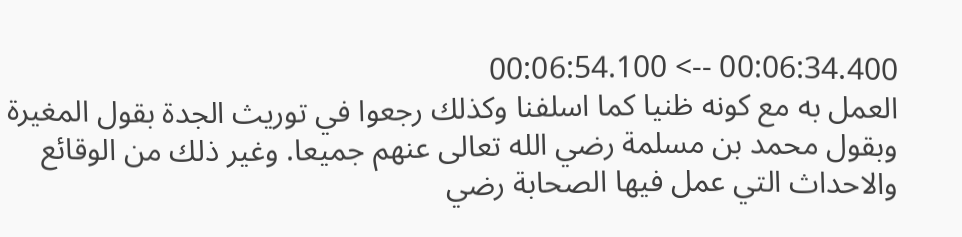00:06:34.400 --> 00:06:54.100
العمل به مع كونه ظنيا كما اسلفنا وكذلك رجعوا في توريث الجدة بقول المغيرة وبقول محمد بن مسلمة رضي الله تعالى عنهم جميعا. وغير ذلك من الوقائع والاحداث التي عمل فيها الصحابة رضي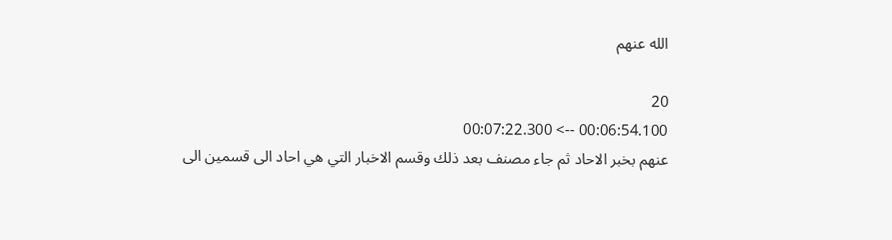الله عنهم

20
00:06:54.100 --> 00:07:22.300
عنهم بخبر الاحاد ثم جاء مصنف بعد ذلك وقسم الاخبار التي هي احاد الى قسمين الى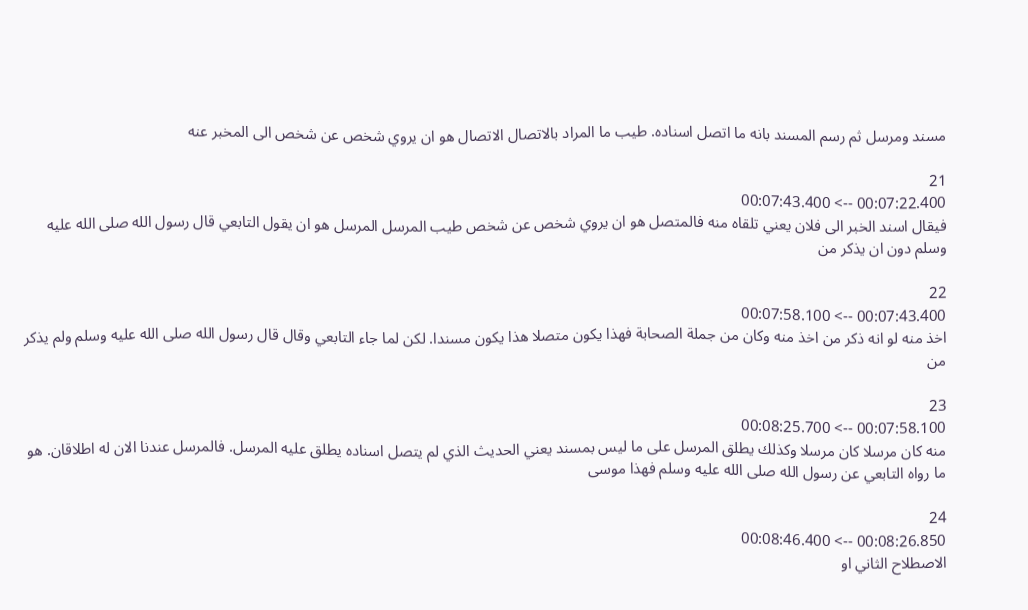مسند ومرسل ثم رسم المسند بانه ما اتصل اسناده. طيب ما المراد بالاتصال الاتصال هو ان يروي شخص عن شخص الى المخبر عنه

21
00:07:22.400 --> 00:07:43.400
فيقال اسند الخبر الى فلان يعني تلقاه منه فالمتصل هو ان يروي شخص عن شخص طيب المرسل المرسل هو ان يقول التابعي قال رسول الله صلى الله عليه وسلم دون ان يذكر من

22
00:07:43.400 --> 00:07:58.100
اخذ منه لو انه ذكر من اخذ منه وكان من جملة الصحابة فهذا يكون متصلا هذا يكون مسندا. لكن لما جاء التابعي وقال قال رسول الله صلى الله عليه وسلم ولم يذكر من

23
00:07:58.100 --> 00:08:25.700
منه كان مرسلا كان مرسلا وكذلك يطلق المرسل على ما ليس بمسند يعني الحديث الذي لم يتصل اسناده يطلق عليه المرسل. فالمرسل عندنا الان له اطلاقان. هو ما رواه التابعي عن رسول الله صلى الله عليه وسلم فهذا موسى

24
00:08:26.850 --> 00:08:46.400
الاصطلاح الثاني او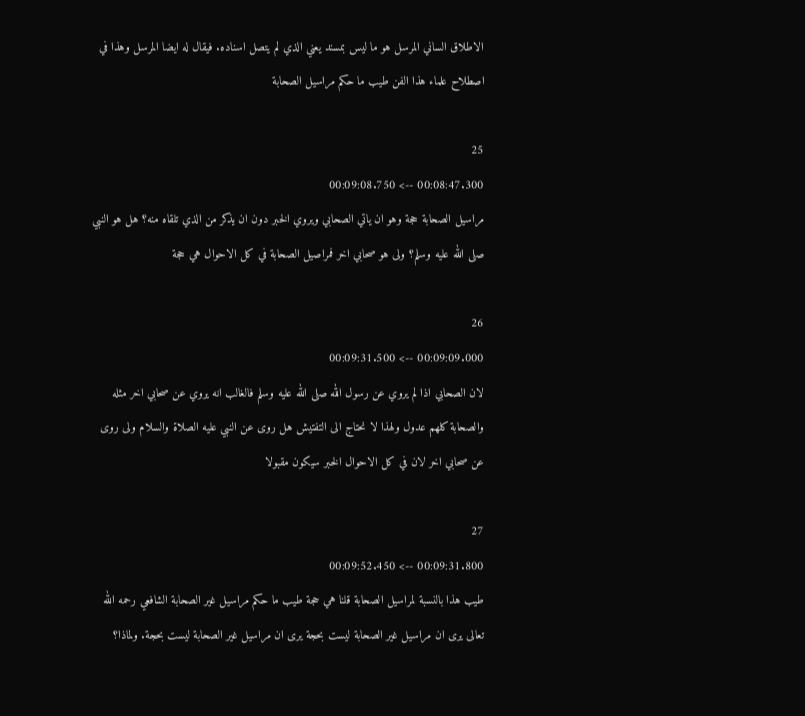الاطلاق الساني المرسل هو ما ليس بمسند يعني الذي لم يتصل اسناده. فيقال له ايضا المرسل وهذا في اصطلاح علماء هذا الفن طيب ما حكم مراسيل الصحابة

25
00:08:47.300 --> 00:09:08.750
مراسيل الصحابة حجة وهو ان ياتي الصحابي ويروي الخبر دون ان يذكر من الذي تلقاه منه؟ هل هو النبي صلى الله عليه وسلم؟ ولى هو صحابي اخر فمراصيل الصحابة في كل الاحوال هي حجة

26
00:09:09.000 --> 00:09:31.500
لان الصحابي اذا لم يروي عن رسول الله صلى الله عليه وسلم فالغالب انه يروي عن صحابي اخر مثله والصحابة كلهم عدول ولهذا لا نحتاج الى التفتيش هل روى عن النبي عليه الصلاة والسلام ولى روى عن صحابي اخر لان في كل الاحوال الخبر سيكون مقبولا

27
00:09:31.800 --> 00:09:52.450
طيب هذا بالنسبة لمراسيل الصحابة قلنا هي حجة طيب ما حكم مراسيل غير الصحابة الشافعي رحمه الله تعالى يرى ان مراسيل غير الصحابة ليست بحجة يرى ان مراسيل غير الصحابة ليست بحجة. ولماذا؟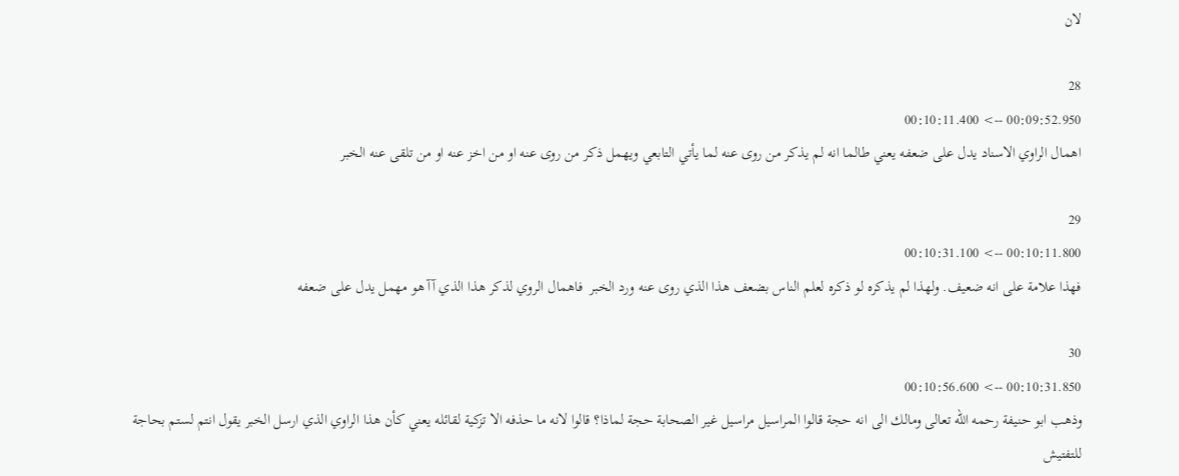لان

28
00:09:52.950 --> 00:10:11.400
اهمال الراوي الاسناد يدل على ضعفه يعني طالما انه لم يذكر من روى عنه لما يأتي التابعي ويهمل ذكر من روى عنه او من اخز عنه او من تلقى عنه الخبر

29
00:10:11.800 --> 00:10:31.100
فهذا علامة على انه ضعيف. ولهذا لم يذكره لو ذكره لعلم الناس بضعف هذا الذي روى عنه ورد الخبر  فاهمال الروي لذكر هذا الذي آآ هو مهمل يدل على ضعفه

30
00:10:31.850 --> 00:10:56.600
وذهب ابو حنيفة رحمه الله تعالى ومالك الى انه حجة قالوا المراسيل مراسيل غير الصحابة حجة لماذا؟ قالوا لانه ما حذفه الا تزكية لقائله يعني كأن هذا الراوي الذي ارسل الخبر يقول انتم لستم بحاجة للتفتيش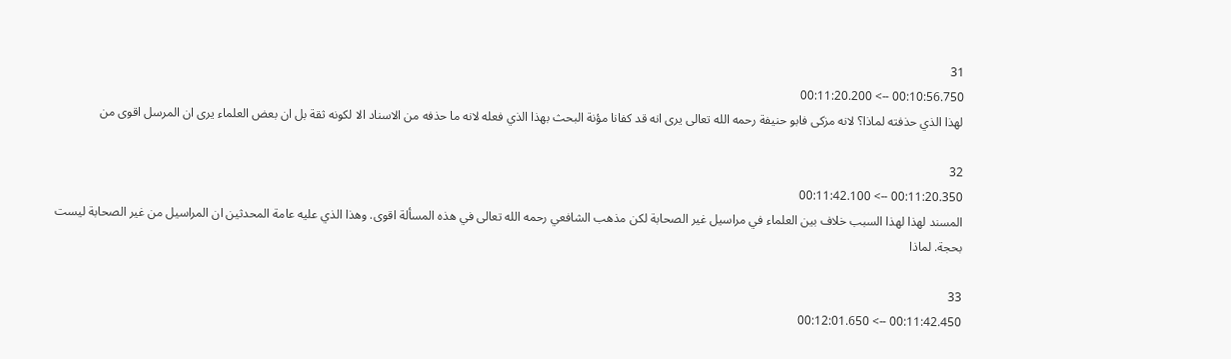31
00:10:56.750 --> 00:11:20.200
لهذا الذي حذفته لماذا؟ لانه مزكى فابو حنيفة رحمه الله تعالى يرى انه قد كفانا مؤنة البحث بهذا الذي فعله لانه ما حذفه من الاسناد الا لكونه ثقة بل ان بعض العلماء يرى ان المرسل اقوى من

32
00:11:20.350 --> 00:11:42.100
المسند لهذا لهذا السبب خلاف بين العلماء في مراسيل غير الصحابة لكن مذهب الشافعي رحمه الله تعالى في هذه المسألة اقوى. وهذا الذي عليه عامة المحدثين ان المراسيل من غير الصحابة ليست بحجة. لماذا

33
00:11:42.450 --> 00:12:01.650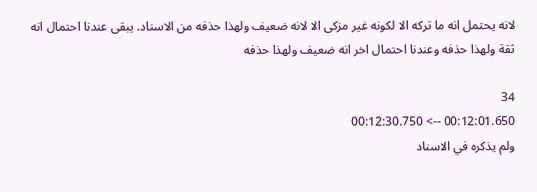لانه يحتمل انه ما تركه الا لكونه غير مزكى الا لانه ضعيف ولهذا حذفه من الاسناد. يبقى عندنا احتمال انه ثقة ولهذا حذفه وعندنا احتمال اخر انه ضعيف ولهذا حذفه

34
00:12:01.650 --> 00:12:30.750
ولم يذكره في الاسناد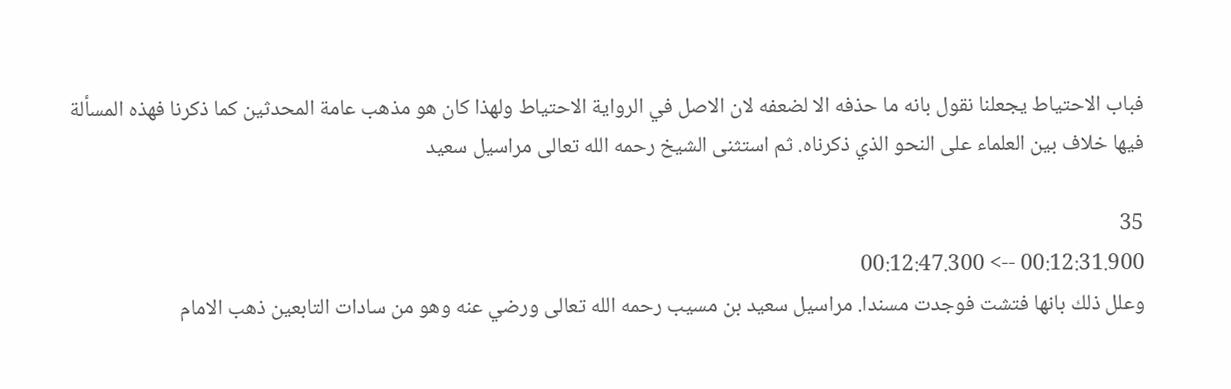فباب الاحتياط يجعلنا نقول بانه ما حذفه الا لضعفه لان الاصل في الرواية الاحتياط ولهذا كان هو مذهب عامة المحدثين كما ذكرنا فهذه المسألة فيها خلاف بين العلماء على النحو الذي ذكرناه. ثم استثنى الشيخ رحمه الله تعالى مراسيل سعيد

35
00:12:31.900 --> 00:12:47.300
وعلل ذلك بانها فتشت فوجدت مسندا. مراسيل سعيد بن مسيب رحمه الله تعالى ورضي عنه وهو من سادات التابعين ذهب الامام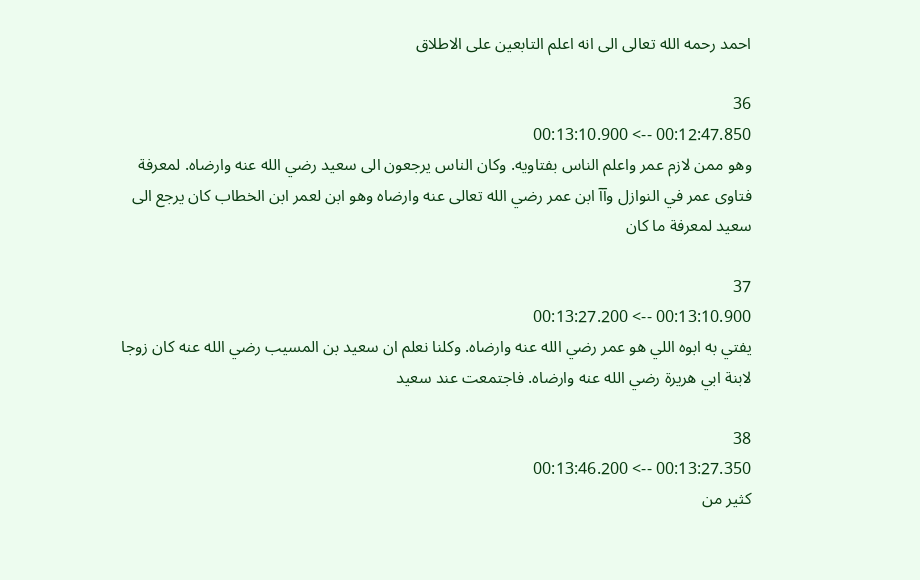احمد رحمه الله تعالى الى انه اعلم التابعين على الاطلاق

36
00:12:47.850 --> 00:13:10.900
وهو ممن لازم عمر واعلم الناس بفتاويه. وكان الناس يرجعون الى سعيد رضي الله عنه وارضاه. لمعرفة فتاوى عمر في النوازل وآآ ابن عمر رضي الله تعالى عنه وارضاه وهو ابن لعمر ابن الخطاب كان يرجع الى سعيد لمعرفة ما كان

37
00:13:10.900 --> 00:13:27.200
يفتي به ابوه اللي هو عمر رضي الله عنه وارضاه. وكلنا نعلم ان سعيد بن المسيب رضي الله عنه كان زوجا لابنة ابي هريرة رضي الله عنه وارضاه. فاجتمعت عند سعيد

38
00:13:27.350 --> 00:13:46.200
كثير من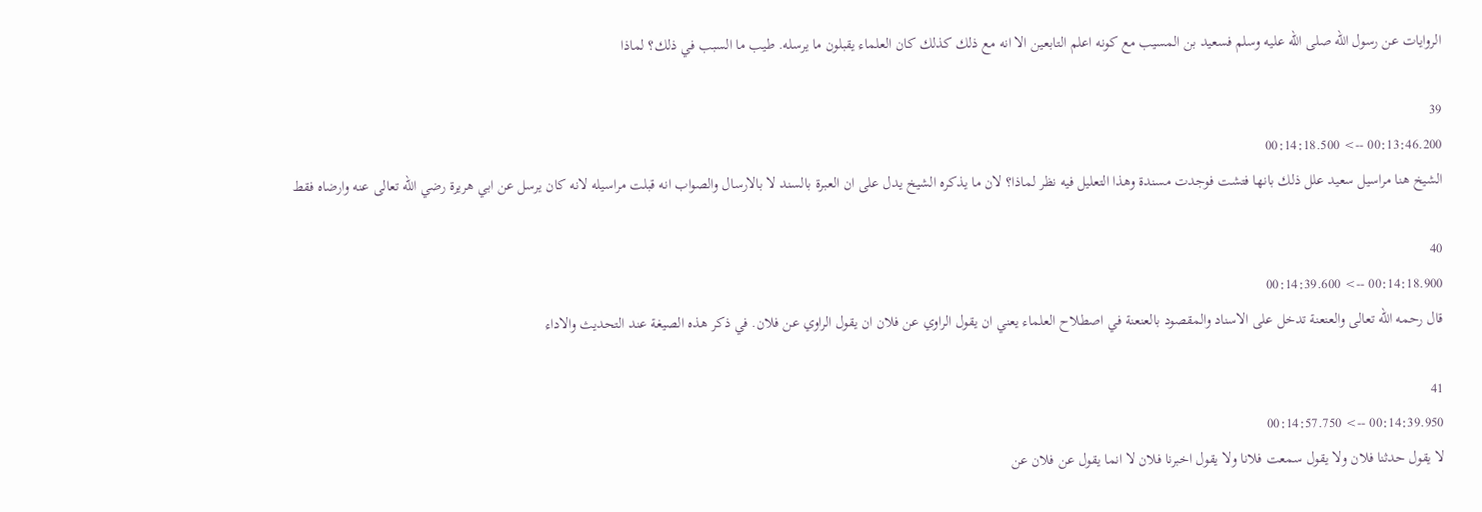الروايات عن رسول الله صلى الله عليه وسلم فسعيد بن المسيب مع كونه اعلم التابعين الا انه مع ذلك كذلك كان العلماء يقبلون ما يرسله. طيب ما السبب في ذلك؟ لماذا

39
00:13:46.200 --> 00:14:18.500
الشيخ هنا مراسيل سعيد علل ذلك بانها فتشت فوجدت مسندة وهذا التعليل فيه نظر لماذا؟ لان ما يذكره الشيخ يدل على ان العبرة بالسند لا بالارسال والصواب انه قبلت مراسيله لانه كان يرسل عن ابي هريرة رضي الله تعالى عنه وارضاه فقط

40
00:14:18.900 --> 00:14:39.600
قال رحمه الله تعالى والعنعنة تدخل على الاسناد والمقصود بالعنعنة في اصطلاح العلماء يعني ان يقول الراوي عن فلان ان يقول الراوي عن فلان. في ذكر هذه الصيغة عند التحديث والاداء

41
00:14:39.950 --> 00:14:57.750
لا يقول حدثنا فلان ولا يقول سمعت فلانا ولا يقول اخبرنا فلان لا انما يقول عن فلان عن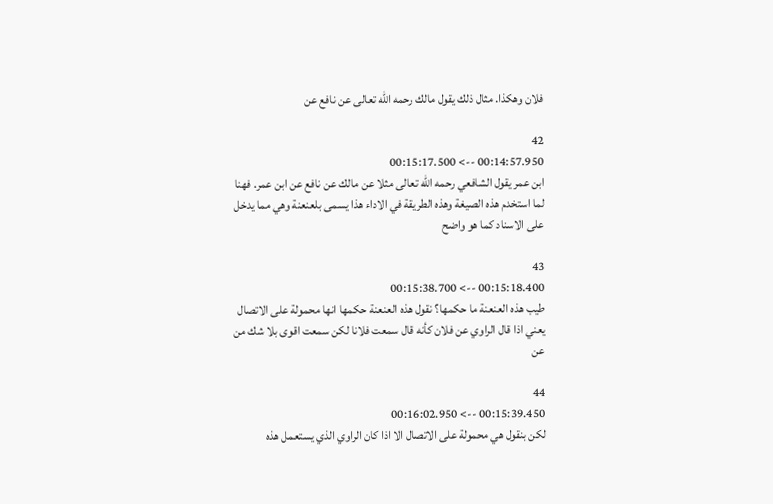فلان وهكذا. مثال ذلك يقول مالك رحمه الله تعالى عن نافع عن

42
00:14:57.950 --> 00:15:17.500
ابن عمر يقول الشافعي رحمه الله تعالى مثلا عن مالك عن نافع عن ابن عمر. فهنا لما استخدم هذه الصيغة وهذه الطريقة في الاداء هذا يسمى بلعنعنة وهي مما يدخل على الاسناد كما هو واضح

43
00:15:18.400 --> 00:15:38.700
طيب هذه العنعنة ما حكمها؟ نقول هذه العنعنة حكمها انها محمولة على الاتصال يعني اذا قال الراوي عن فلان كأنه قال سمعت فلانا لكن سمعت اقوى بلا شك من عن

44
00:15:39.450 --> 00:16:02.950
لكن بنقول هي محمولة على الاتصال الا اذا كان الراوي الذي يستعمل هذه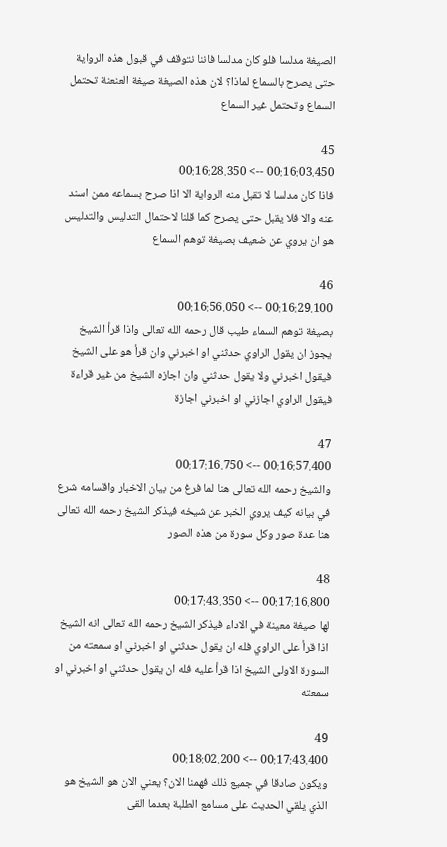الصيغة مدلسا فلو كان مدلسا فاننا نتوقف في قبول هذه الرواية حتى يصرح بالسماع لماذا؟ لان هذه الصيغة صيغة العنعنة تحتمل السماع وتحتمل غير السماع

45
00:16:03.450 --> 00:16:28.350
فاذا كان مدلسا لا تقبل منه الرواية الا اذا صرح بسماعه ممن اسند عنه والا فلا يقبل حتى يصرح كما قلنا لاحتمال التدليس والتدليس هو ان يروي عن ضعيف بصيغة توهم السماع

46
00:16:29.100 --> 00:16:56.050
بصيغة توهم السماء طيب قال رحمه الله تعالى واذا قرأ الشيخ يجوز ان يقول الراوي حدثني او اخبرني وان قرأ هو على الشيخ فيقول اخبرني ولا يقول حدثني وان اجازه الشيخ من غير قراءة فيقول الراوي اجازني او اخبرني اجازة

47
00:16:57.400 --> 00:17:16.750
والشيخ رحمه الله تعالى هنا لما فرغ من بيان الاخبار واقسامه شرع في بيانه كيف يروي الخبر عن شيخه فيذكر الشيخ رحمه الله تعالى هنا عدة صور وكل سورة من هذه الصور

48
00:17:16.800 --> 00:17:43.350
لها صيغة معينة في الاداء فيذكر الشيخ رحمه الله تعالى انه الشيخ اذا قرأ على الراوي فله ان يقول حدثني او اخبرني او سمعته من السورة الاولى الشيخ اذا قرأ عليه فله ان يقول حدثني او اخبرني او سمعته

49
00:17:43.400 --> 00:18:02.200
ويكون صادقا في جميع ذلك فهمنا الان؟ يعني الان هو الشيخ هو الذي يلقي الحديث على مسامع الطلبة بعدما القى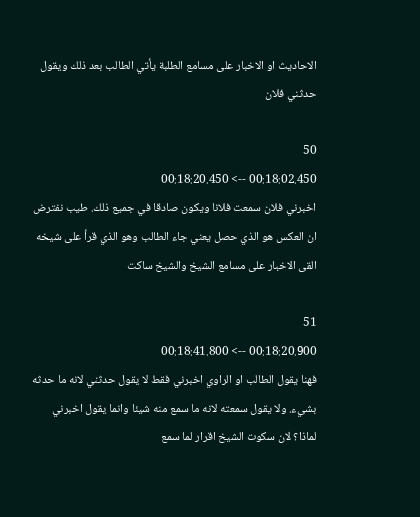الاحاديث او الاخبار على مسامع الطلبة يأتي الطالب بعد ذلك ويقول حدثني فلان

50
00:18:02.450 --> 00:18:20.450
اخبرني فلان سمعت فلانا ويكون صادقا في جميع ذلك. طيب نفترض ان العكس هو الذي حصل يعني جاء الطالب وهو الذي قرأ على شيخه القى الاخبار على مسامع الشيخ والشيخ ساكت

51
00:18:20.900 --> 00:18:41.800
فهنا يقول الطالب او الراوي اخبرني فقط لا يقول حدثني لانه ما حدثه بشيء. ولا يقول سمعته لانه ما سمع منه شيئا وانما يقول اخبرني لماذا؟ لان سكوت الشيخ اقرار لما سمع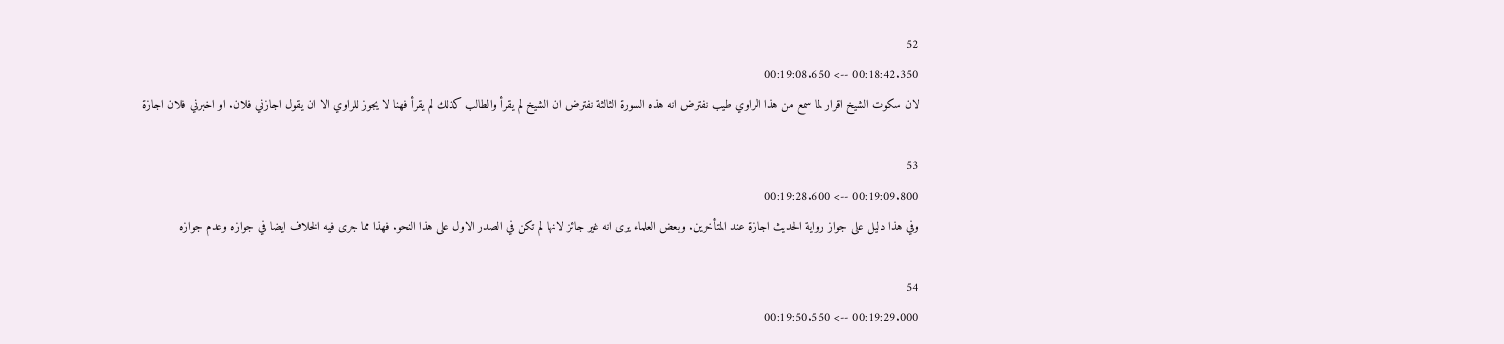52
00:18:42.350 --> 00:19:08.650
لان سكوت الشيخ اقرار لما سمع من هذا الراوي طيب نفترض انه هذه السورة الثالثة نفترض ان الشيخ لم يقرأ والطالب كذلك لم يقرأ فهنا لا يجوز للراوي الا ان يقول اجازني فلان. او اخبرني فلان اجازة

53
00:19:09.800 --> 00:19:28.600
وفي هذا دليل على جواز رواية الحديث اجازة عند المتأخرين. وبعض العلماء يرى انه غير جائز لانها لم تكن في الصدر الاول على هذا النحو. فهذا مما جرى فيه الخلاف ايضا في جوازه وعدم جوازه

54
00:19:29.000 --> 00:19:50.550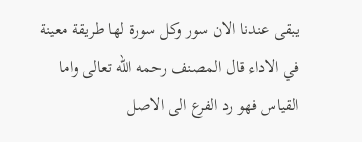يبقى عندنا الان سور وكل سورة لها طريقة معينة في الاداء قال المصنف رحمه الله تعالى واما القياس فهو رد الفرع الى الاصل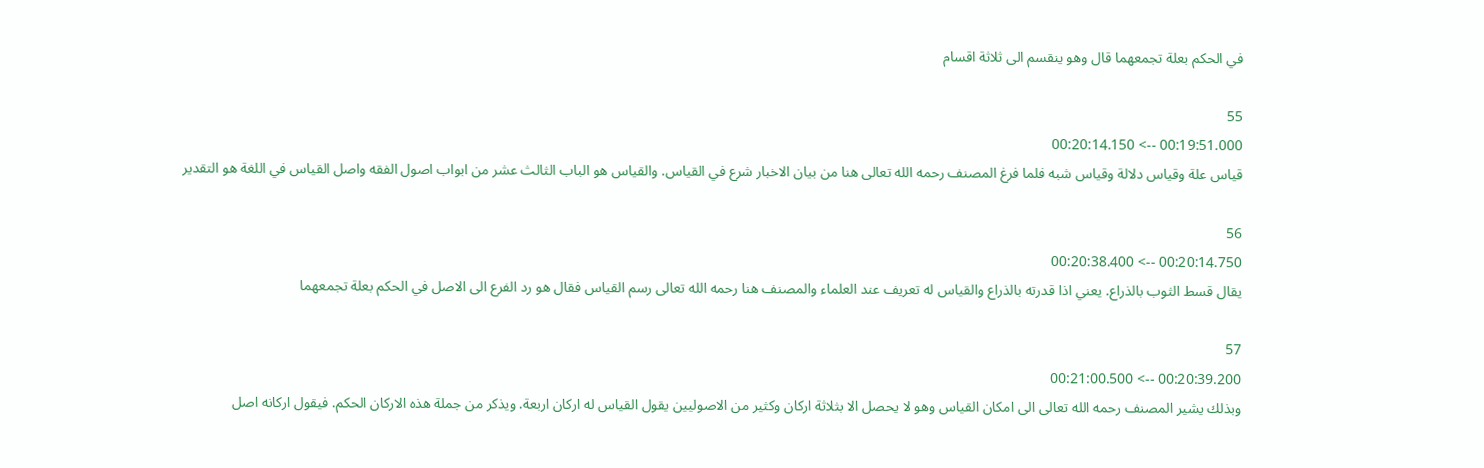في الحكم بعلة تجمعهما قال وهو ينقسم الى ثلاثة اقسام

55
00:19:51.000 --> 00:20:14.150
قياس علة وقياس دلالة وقياس شبه فلما فرغ المصنف رحمه الله تعالى هنا من بيان الاخبار شرع في القياس. والقياس هو الباب الثالث عشر من ابواب اصول الفقه واصل القياس في اللغة هو التقدير

56
00:20:14.750 --> 00:20:38.400
يقال قسط الثوب بالذراع. يعني اذا قدرته بالذراع والقياس له تعريف عند العلماء والمصنف هنا رحمه الله تعالى رسم القياس فقال هو رد الفرع الى الاصل في الحكم بعلة تجمعهما

57
00:20:39.200 --> 00:21:00.500
وبذلك يشير المصنف رحمه الله تعالى الى امكان القياس وهو لا يحصل الا بثلاثة اركان وكثير من الاصوليين يقول القياس له اركان اربعة. ويذكر من جملة هذه الاركان الحكم. فيقول اركانه اصل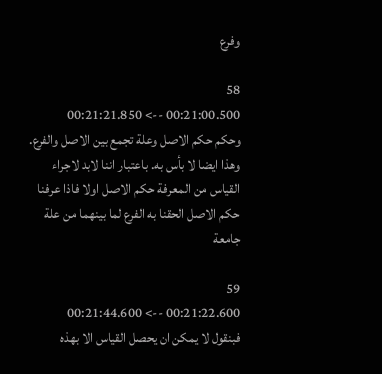وفرع

58
00:21:00.500 --> 00:21:21.850
وحكم حكم الاصل وعلة تجمع بين الاصل والفرع. وهذا ايضا لا بأس به. باعتبار اننا لابد لاجراء القياس من المعرفة حكم الاصل اولا فاذا عرفنا حكم الاصل الحقنا به الفرع لما بينهما من علة جامعة

59
00:21:22.600 --> 00:21:44.600
فبنقول لا يمكن ان يحصل القياس الا بهذه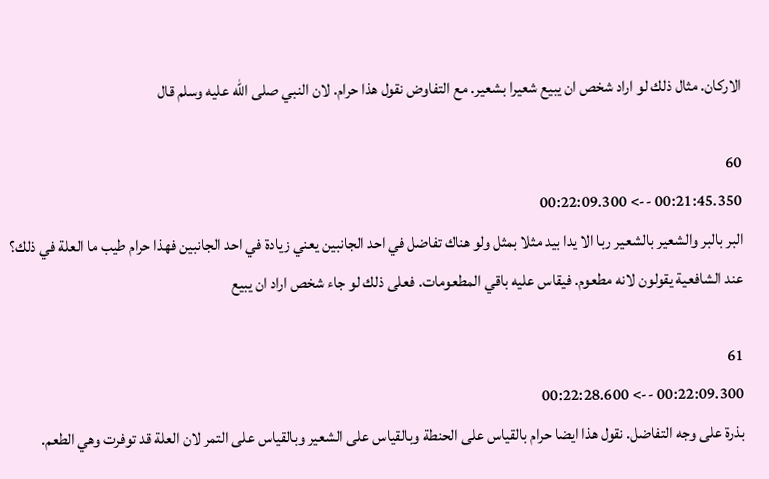الاركان. مثال ذلك لو اراد شخص ان يبيع شعيرا بشعير. مع التفاوض نقول هذا حرام. لان النبي صلى الله عليه وسلم قال

60
00:21:45.350 --> 00:22:09.300
البر بالبر والشعير بالشعير ربا الا يدا بيد مثلا بمثل ولو هناك تفاضل في احد الجانبين يعني زيادة في احد الجانبين فهذا حرام طيب ما العلة في ذلك؟ عند الشافعية يقولون لانه مطعوم. فيقاس عليه باقي المطعومات. فعلى ذلك لو جاء شخص اراد ان يبيع

61
00:22:09.300 --> 00:22:28.600
بذرة على وجه التفاضل. نقول هذا ايضا حرام بالقياس على الحنطة وبالقياس على الشعير وبالقياس على التمر لان العلة قد توفرت وهي الطعم.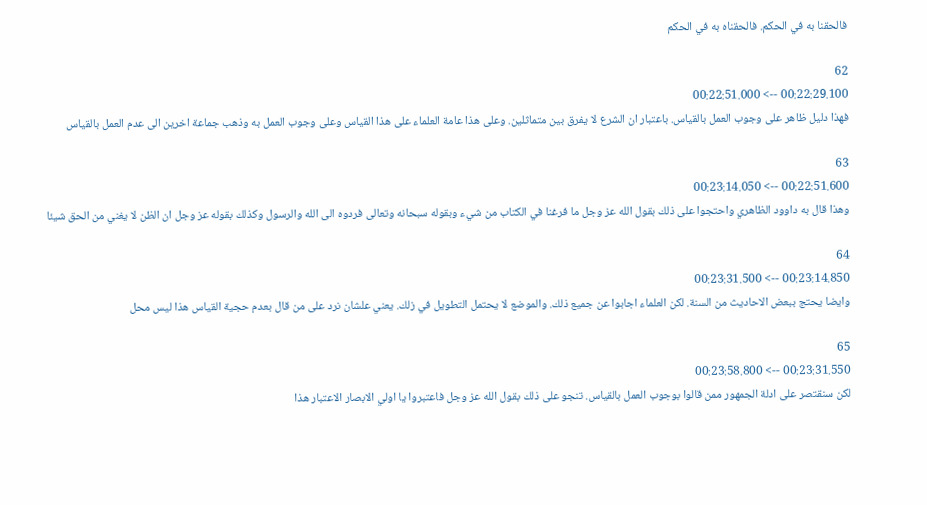فالحقنا به في الحكم. فالحقناه به في الحكم

62
00:22:29.100 --> 00:22:51.000
فهذا دليل ظاهر على وجوب العمل بالقياس. باعتبار ان الشرع لا يفرق بين متماثلين. وعلى هذا عامة العلماء على هذا القياس وعلى وجوب العمل به وذهب جماعة اخرين الى عدم العمل بالقياس

63
00:22:51.600 --> 00:23:14.050
وهذا قال به داوود الظاهري واحتجوا على ذلك بقول الله عز وجل ما فرغنا في الكتاب من شيء وبقوله سبحانه وتعالى فردوه الى الله والرسول وكذلك بقوله عز وجل ان الظن لا يغني من الحق شيئا

64
00:23:14.850 --> 00:23:31.500
وايضا يحتج ببعض الاحاديث من السنة. لكن العلماء اجابوا عن جميع ذلك. والموضع لا يحتمل التطويل في زلك. يعني علشان نرد على من قال بعدم حجية القياس هذا ليس محل

65
00:23:31.550 --> 00:23:58.800
لكن سنقتصر على ادلة الجمهور ممن قالوا بوجوب العمل بالقياس. تنجو على ذلك بقول الله عز وجل فاعتبروا يا اولي الابصار الاعتبار هذا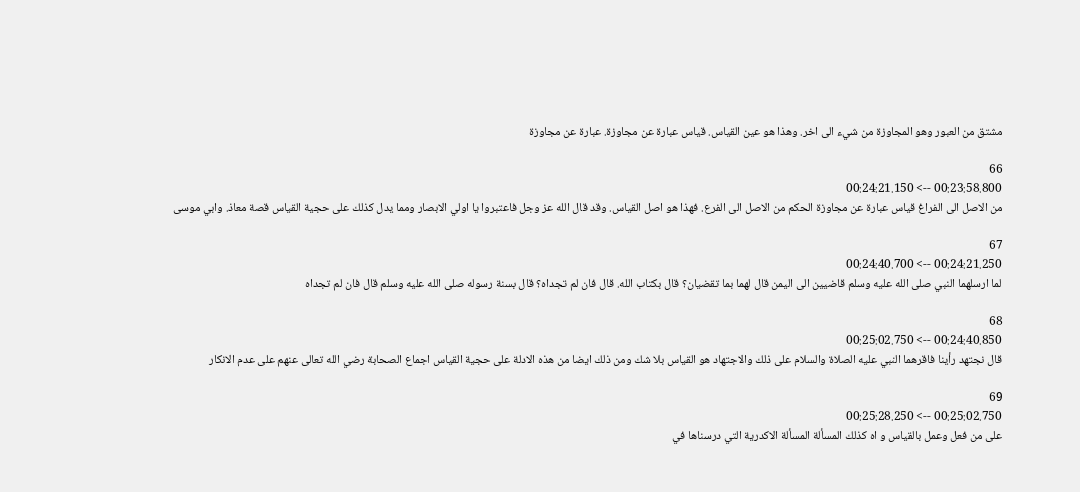مشتق من العبور وهو المجاوزة من شيء الى اخر. وهذا هو عين القياس. قياس عبارة عن مجاوزة. عبارة عن مجاوزة

66
00:23:58.800 --> 00:24:21.150
من الاصل الى الفراغ قياس عبارة عن مجاوزة الحكم من الاصل الى الفرع. فهذا هو اصل القياس. وقد قال الله عز وجل فاعتبروا يا اولي الابصار ومما يدل كذلك على حجية القياس قصة معاذ. وابي موسى

67
00:24:21.250 --> 00:24:40.700
لما ارسلهما النبي صلى الله عليه وسلم قاضيين الى اليمن قال لهما بما تقضيان؟ قال بكتاب الله. قال فان لم تجداه؟ قال بسنة رسوله صلى الله عليه وسلم قال فان لم تجداه

68
00:24:40.850 --> 00:25:02.750
قال نجتهد رأينا فاقرهما النبي عليه الصلاة والسلام على ذلك والاجتهاد هو القياس بلا شك ومن ذلك ايضا من هذه الادلة على حجية القياس اجماع الصحابة رضي الله تعالى عنهم على عدم الانكار

69
00:25:02.750 --> 00:25:28.250
على من فعل وعمل بالقياس و اه كذلك المسألة المسألة الاكدرية التي درسناها في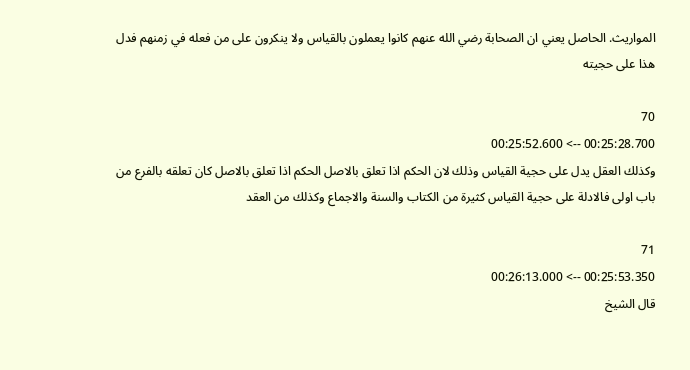المواريث. الحاصل يعني ان الصحابة رضي الله عنهم كانوا يعملون بالقياس ولا ينكرون على من فعله في زمنهم فدل هذا على حجيته

70
00:25:28.700 --> 00:25:52.600
وكذلك العقل يدل على حجية القياس وذلك لان الحكم اذا تعلق بالاصل الحكم اذا تعلق بالاصل كان تعلقه بالفرع من باب اولى فالادلة على حجية القياس كثيرة من الكتاب والسنة والاجماع وكذلك من العقد

71
00:25:53.350 --> 00:26:13.000
قال الشيخ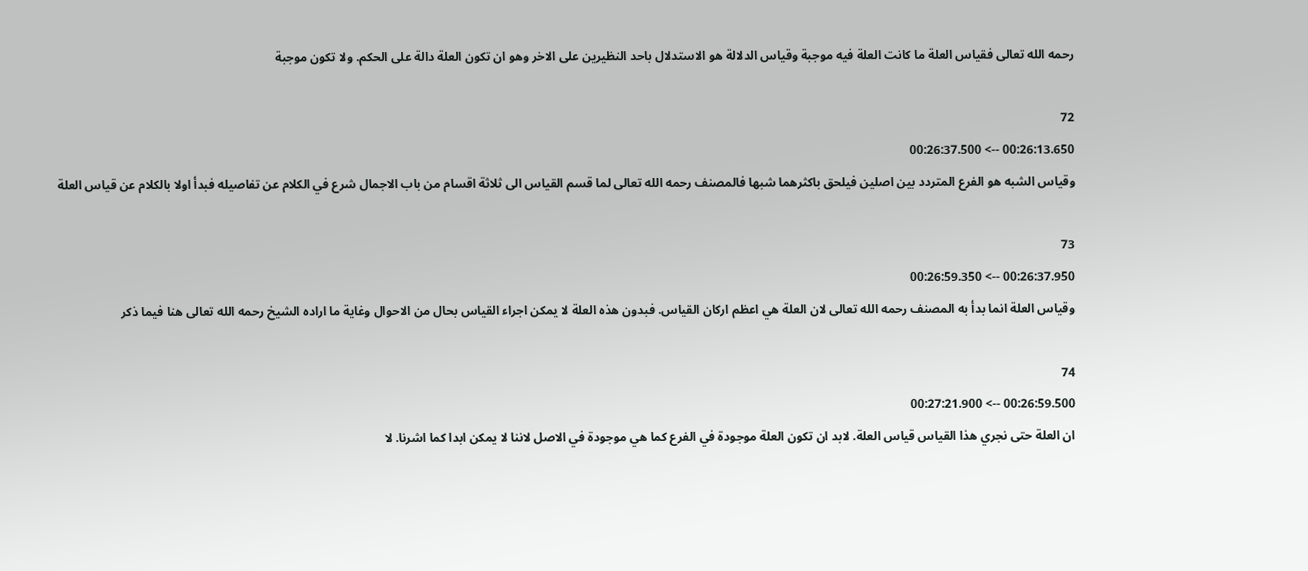رحمه الله تعالى فقياس العلة ما كانت العلة فيه موجبة وقياس الدلالة هو الاستدلال باحد النظيرين على الاخر وهو ان تكون العلة دالة على الحكم. ولا تكون موجبة

72
00:26:13.650 --> 00:26:37.500
وقياس الشبه هو الفرع المتردد بين اصلين فيلحق باكثرهما شبها فالمصنف رحمه الله تعالى لما قسم القياس الى ثلاثة اقسام من باب الاجمال شرع في الكلام عن تفاصيله فبدأ اولا بالكلام عن قياس العلة

73
00:26:37.950 --> 00:26:59.350
وقياس العلة انما بدأ به المصنف رحمه الله تعالى لان العلة هي اعظم اركان القياس. فبدون هذه العلة لا يمكن اجراء القياس بحال من الاحوال وغاية ما اراده الشيخ رحمه الله تعالى هنا فيما ذكر

74
00:26:59.500 --> 00:27:21.900
ان العلة حتى نجري هذا القياس قياس العلة. لابد ان تكون العلة موجودة في الفرع كما هي موجودة في الاصل لاننا لا يمكن ابدا كما اشرنا. لا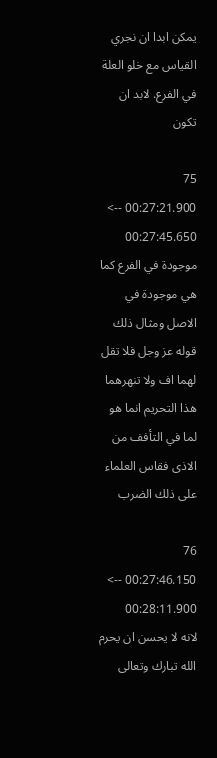يمكن ابدا ان نجري القياس مع خلو العلة في الفرع. لابد ان تكون

75
00:27:21.900 --> 00:27:45.650
موجودة في الفرع كما هي موجودة في الاصل ومثال ذلك قوله عز وجل فلا تقل لهما اف ولا تنهرهما هذا التحريم انما هو لما في التأفف من الاذى فقاس العلماء على ذلك الضرب

76
00:27:46.150 --> 00:28:11.900
لانه لا يحسن ان يحرم الله تبارك وتعالى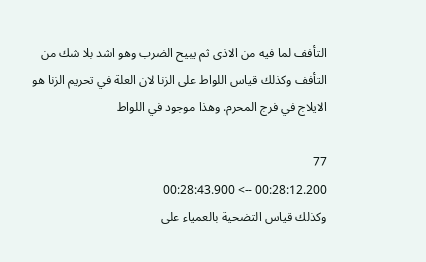التأفف لما فيه من الاذى ثم يبيح الضرب وهو اشد بلا شك من التأفف وكذلك قياس اللواط على الزنا لان العلة في تحريم الزنا هو الايلاج في فرج المحرم. وهذا موجود في اللواط

77
00:28:12.200 --> 00:28:43.900
وكذلك قياس التضحية بالعمياء على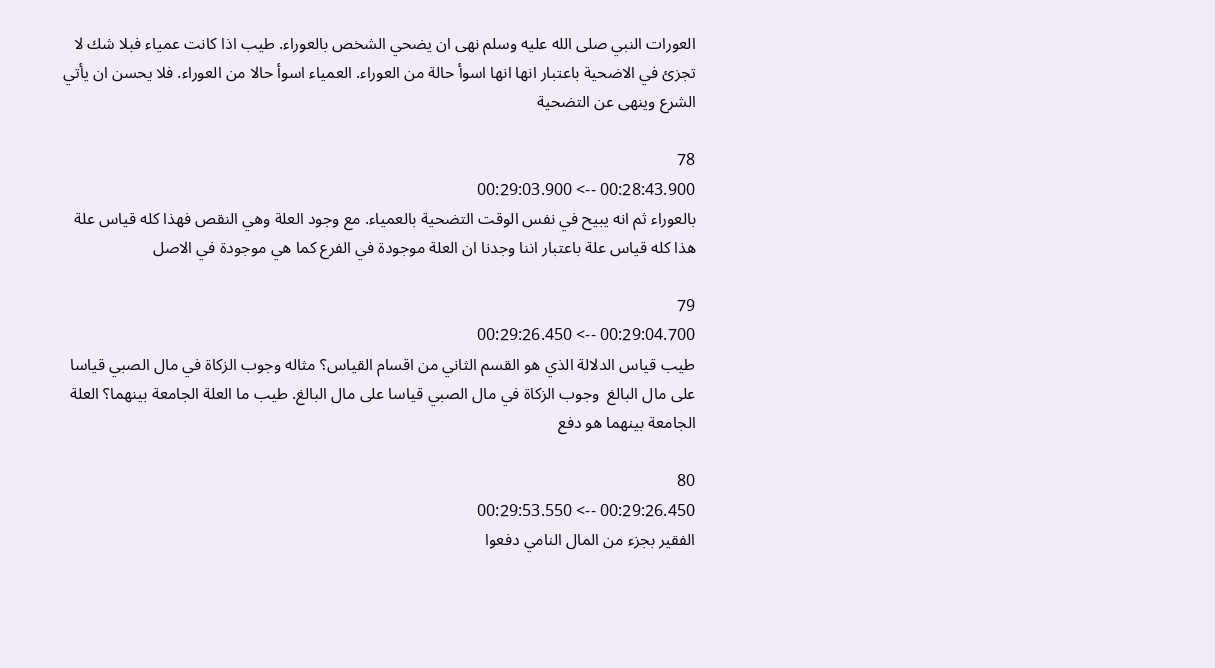العورات النبي صلى الله عليه وسلم نهى ان يضحي الشخص بالعوراء. طيب اذا كانت عمياء فبلا شك لا تجزئ في الاضحية باعتبار انها انها اسوأ حالة من العوراء. العمياء اسوأ حالا من العوراء. فلا يحسن ان يأتي الشرع وينهى عن التضحية

78
00:28:43.900 --> 00:29:03.900
بالعوراء ثم انه يبيح في نفس الوقت التضحية بالعمياء. مع وجود العلة وهي النقص فهذا كله قياس علة هذا كله قياس علة باعتبار اننا وجدنا ان العلة موجودة في الفرع كما هي موجودة في الاصل

79
00:29:04.700 --> 00:29:26.450
طيب قياس الدلالة الذي هو القسم الثاني من اقسام القياس؟ مثاله وجوب الزكاة في مال الصبي قياسا على مال البالغ  وجوب الزكاة في مال الصبي قياسا على مال البالغ. طيب ما العلة الجامعة بينهما؟ العلة الجامعة بينهما هو دفع

80
00:29:26.450 --> 00:29:53.550
الفقير بجزء من المال النامي دفعوا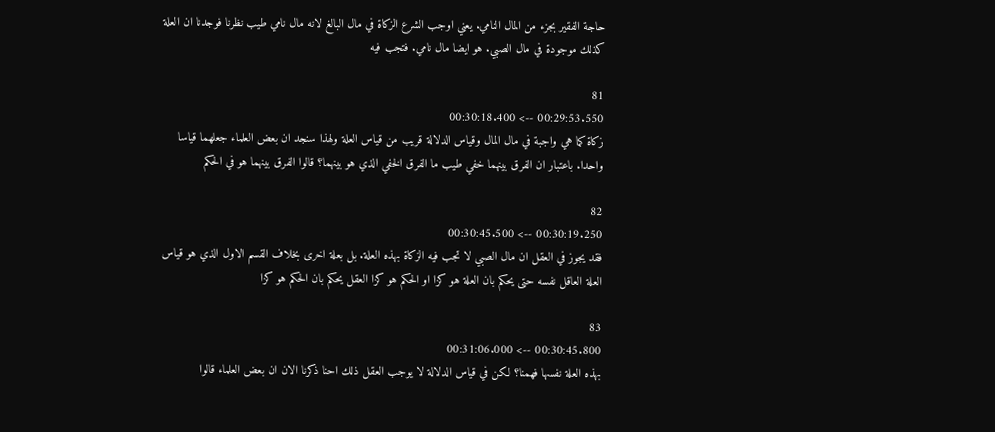حاجة الفقير بجزء من المال النامي. يعني اوجب الشرع الزكاة في مال البالغ لانه مال نامي طيب نظرنا فوجدنا ان العلة كذلك موجودة في مال الصبي. هو ايضا مال نامي. فتجب فيه

81
00:29:53.550 --> 00:30:18.400
زكاة كما هي واجبة في مال المال وقياس الدلالة قريب من قياس العلة ولهذا سنجد ان بعض العلماء جعلهما قياسا واحدا. باعتبار ان الفرق بينهما خفي طيب ما الفرق الخفي الذي هو بينهما؟ قالوا الفرق بينهما هو في الحكم

82
00:30:19.250 --> 00:30:45.500
فقد يجوز في العقل ان مال الصبي لا تجب فيه الزكاة بهذه العلة. بل بعلة اخرى بخلاف القسم الاول الذي هو قياس العلة العاقل نفسه حتى يحكم بان العلة هو كزا او الحكم هو كزا العقل يحكم بان الحكم هو كزا

83
00:30:45.800 --> 00:31:06.000
بهذه العلة نفسها فهمنا؟ لكن في قياس الدلالة لا يوجب العقل ذلك احنا ذكرنا الان ان بعض العلماء قالوا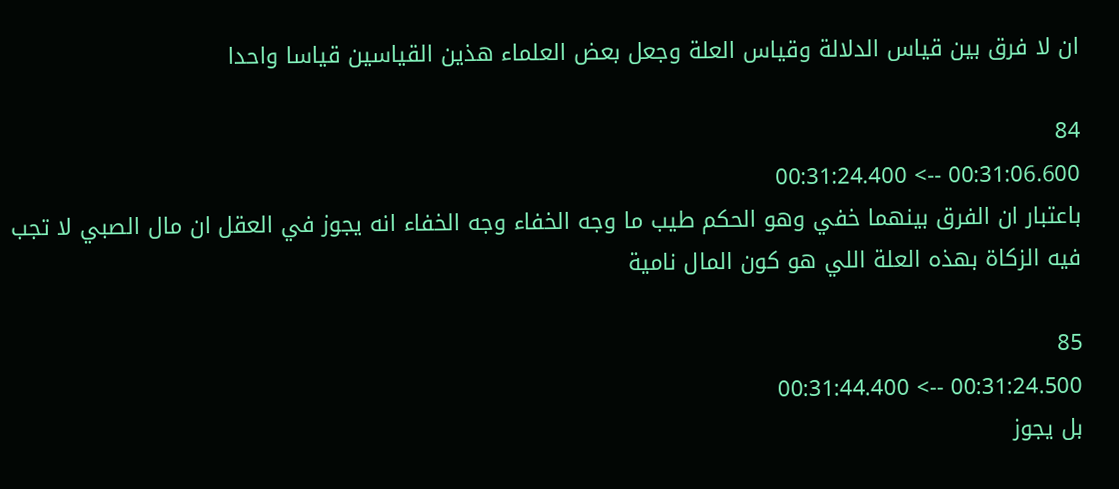ان لا فرق بين قياس الدلالة وقياس العلة وجعل بعض العلماء هذين القياسين قياسا واحدا

84
00:31:06.600 --> 00:31:24.400
باعتبار ان الفرق بينهما خفي وهو الحكم طيب ما وجه الخفاء وجه الخفاء انه يجوز في العقل ان مال الصبي لا تجب فيه الزكاة بهذه العلة اللي هو كون المال نامية

85
00:31:24.500 --> 00:31:44.400
بل يجوز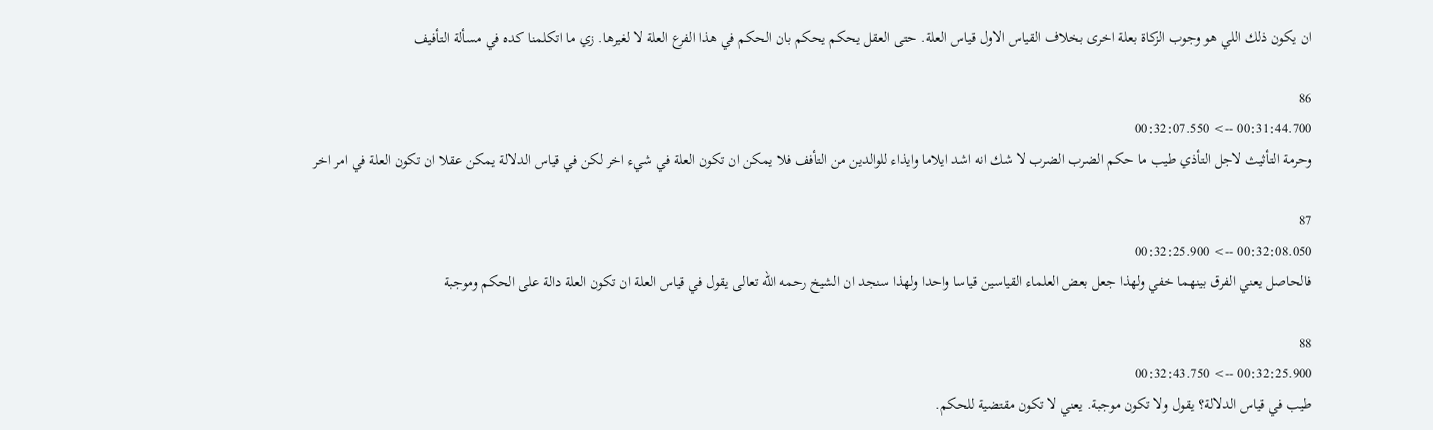ان يكون ذلك اللي هو وجوب الزكاة بعلة اخرى بخلاف القياس الاول قياس العلة. حتى العقل يحكم يحكم بان الحكم في هذا الفرع العلة لا لغيرها. زي ما اتكلمنا كده في مسألة التأفيف

86
00:31:44.700 --> 00:32:07.550
وحرمة التأثيث لاجل التأذي طيب ما حكم الضرب الضرب لا شك انه اشد ايلاما وايذاء للوالدين من التأفف فلا يمكن ان تكون العلة في شيء اخر لكن في قياس الدلالة يمكن عقلا ان تكون العلة في امر اخر

87
00:32:08.050 --> 00:32:25.900
فالحاصل يعني الفرق بينهما خفي ولهذا جعل بعض العلماء القياسين قياسا واحدا ولهذا سنجد ان الشيخ رحمه الله تعالى يقول في قياس العلة ان تكون العلة دالة على الحكم وموجبة

88
00:32:25.900 --> 00:32:43.750
طيب في قياس الدلالة؟ يقول ولا تكون موجبة. يعني لا تكون مقتضية للحكم.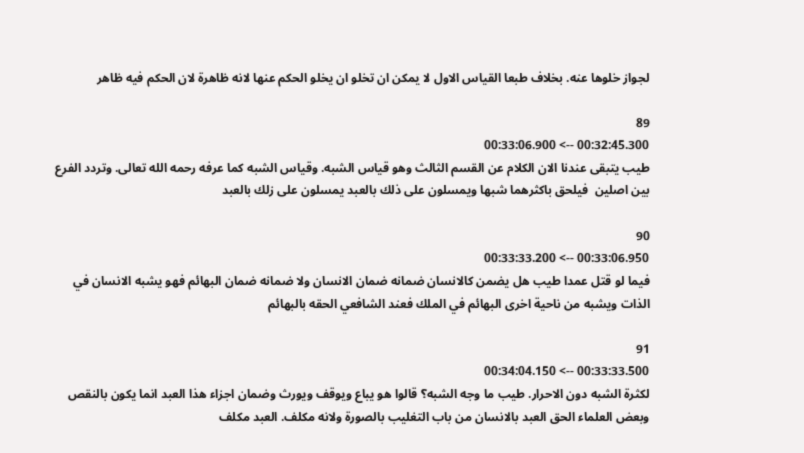لجواز خلوها عنه. بخلاف طبعا القياس الاول لا يمكن ان تخلو ان يخلو الحكم عنها لانه ظاهرة لان الحكم فيه ظاهر

89
00:32:45.300 --> 00:33:06.900
طيب يتبقى عندنا الان الكلام عن القسم الثالث وهو قياس الشبه. وقياس الشبه كما عرفه رحمه الله تعالى. وتردد الفرع بين اصلين  فيلحق باكثرهما شبها ويمسلون على ذلك بالعبد يمسلون على زلك بالعبد

90
00:33:06.950 --> 00:33:33.200
فيما لو قتل عمدا طيب هل يضمن كالانسان ضمانه ضمان الانسان ولا ضمانه ضمان البهائم فهو يشبه الانسان في الذات ويشبه من ناحية اخرى البهائم في الملك فعند الشافعي الحقه بالبهائم

91
00:33:33.500 --> 00:34:04.150
لكثرة الشبه دون الاحرار. طيب ما وجه الشبه؟ قالوا هو يباع ويوقف ويورث وضمان اجزاء هذا العبد انما يكون بالنقص وبعض العلماء الحق العبد بالانسان من باب التغليب بالصورة ولانه مكلف. العبد مكلف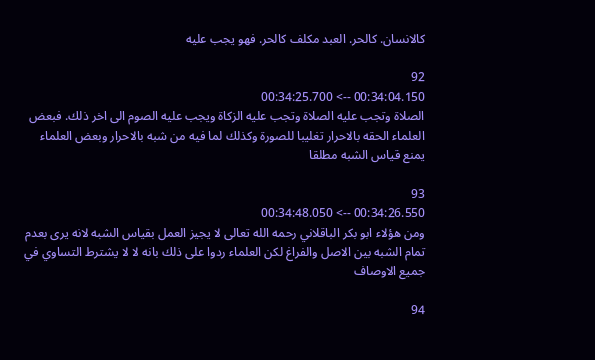كالانسان. كالحر. العبد مكلف كالحر. فهو يجب عليه

92
00:34:04.150 --> 00:34:25.700
الصلاة وتجب عليه الصلاة وتجب عليه الزكاة ويجب عليه الصوم الى اخر ذلك. فبعض العلماء الحقه بالاحرار تغليبا للصورة وكذلك لما فيه من شبه بالاحرار وبعض العلماء يمنع قياس الشبه مطلقا

93
00:34:26.550 --> 00:34:48.050
ومن هؤلاء ابو بكر الباقلاني رحمه الله تعالى لا يجيز العمل بقياس الشبه لانه يرى بعدم تمام الشبه بين الاصل والفراغ لكن العلماء ردوا على ذلك بانه لا لا يشترط التساوي في جميع الاوصاف

94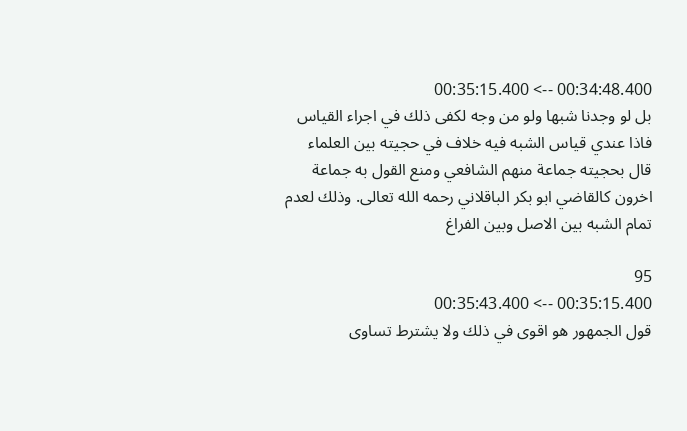00:34:48.400 --> 00:35:15.400
بل لو وجدنا شبها ولو من وجه لكفى ذلك في اجراء القياس فاذا عندي قياس الشبه فيه خلاف في حجيته بين العلماء قال بحجيته جماعة منهم الشافعي ومنع القول به جماعة اخرون كالقاضي ابو بكر الباقلاني رحمه الله تعالى. وذلك لعدم تمام الشبه بين الاصل وبين الفراغ

95
00:35:15.400 --> 00:35:43.400
قول الجمهور هو اقوى في ذلك ولا يشترط تساوى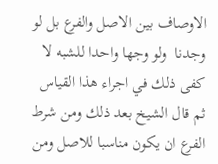الاوصاف بين الاصل والفرع بل لو وجدنا  ولو وجها واحدا للشبه لا كفى ذلك في اجراء هذا القياس ثم قال الشيخ بعد ذلك ومن شرط الفرع ان يكون مناسبا للاصل ومن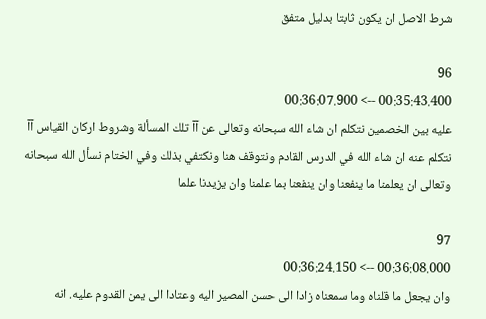شرط الاصل ان يكون ثابتا بدليل متفق

96
00:35:43.400 --> 00:36:07.900
عليه بين الخصمين نتكلم ان شاء الله سبحانه وتعالى عن آآ تلك المسألة وشروط اركان القياس آآ نتكلم عنه ان شاء الله في الدرس القادم ونتوقف هنا ونكتفي بذلك وفي الختام نسأل الله سبحانه وتعالى ان يعلمنا ما ينفعنا وان ينفعنا بما علمنا وان يزيدنا علما

97
00:36:08.000 --> 00:36:24.150
وان يجعل ما قلناه وما سمعناه زادا الى حسن المصير اليه وعتادا الى يمن القدوم عليه. انه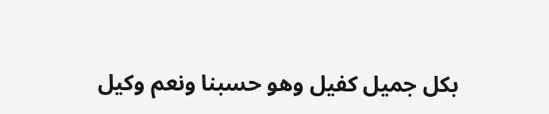بكل جميل كفيل وهو حسبنا ونعم وكيل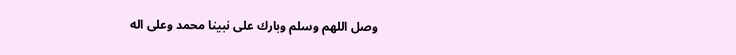وصل اللهم وسلم وبارك على نبينا محمد وعلى اله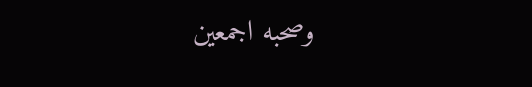وصحبه اجمعين